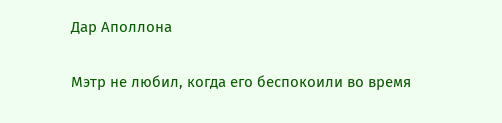Дар Аполлона

Мэтр не любил, когда его беспокоили во время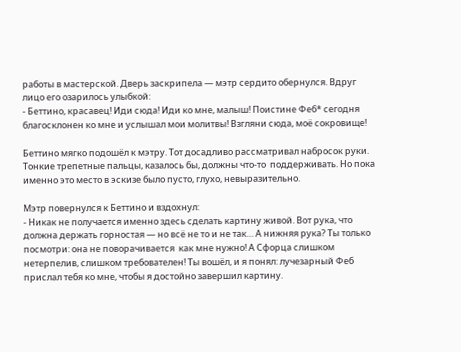работы в мастерской. Дверь заскрипела — мэтр сердито обернулся. Вдруг лицо его озарилось улыбкой:
- Беттино, красавец! Иди сюда! Иди ко мне, малыш! Поистине Феб* сегодня благосклонен ко мне и услышал мои молитвы! Взгляни сюда, моё сокровище!

Беттино мягко подошёл к мэтру. Тот досадливо рассматривал набросок руки. Тонкие трепетные пальцы, казалось бы, должны что-то  поддерживать. Но пока именно это место в эскизе было пусто, глухо, невыразительно.

Мэтр повернулся к Беттино и вздохнул:
- Никак не получается именно здесь сделать картину живой. Вот рука, что должна держать горностая — но всё не то и не так… А нижняя рука? Ты только посмотри: она не поворачивается  как мне нужно! А Сфорца слишком нетерпелив, слишком требователен! Ты вошёл, и я понял: лучезарный Феб прислал тебя ко мне, чтобы я достойно завершил картину.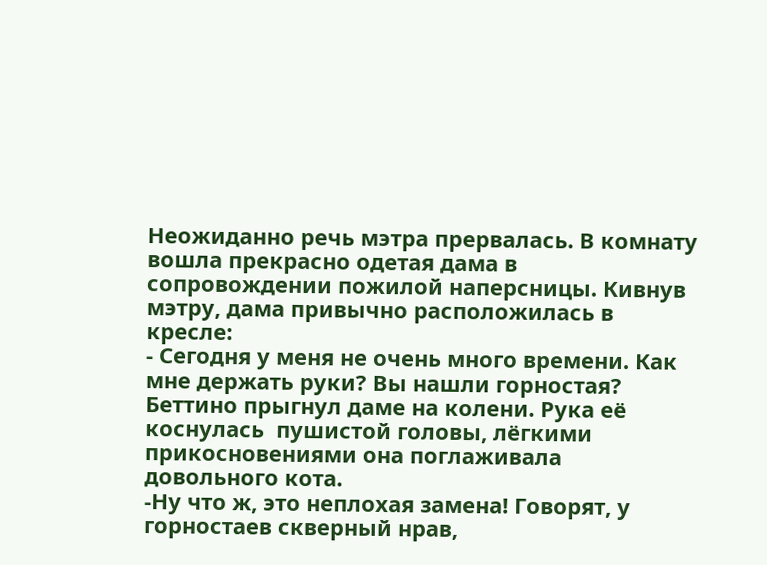Неожиданно речь мэтра прервалась. В комнату вошла прекрасно одетая дама в сопровождении пожилой наперсницы. Кивнув мэтру, дама привычно расположилась в кресле:
- Сегодня у меня не очень много времени. Как мне держать руки? Вы нашли горностая?
Беттино прыгнул даме на колени. Рука её  коснулась  пушистой головы, лёгкими прикосновениями она поглаживала довольного кота.
-Ну что ж, это неплохая замена! Говорят, у горностаев скверный нрав,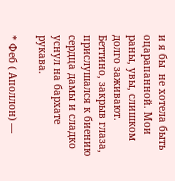и я бы  не хотела быть оцарапанной. Мои раны, увы, слишком долго заживают.
Беттино, закрыв глаза, прислушался к биению сердца дамы и сладко уснул на бархате рукава.

* Феб ( Аполлон) —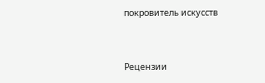покровитель искусств


Рецензии